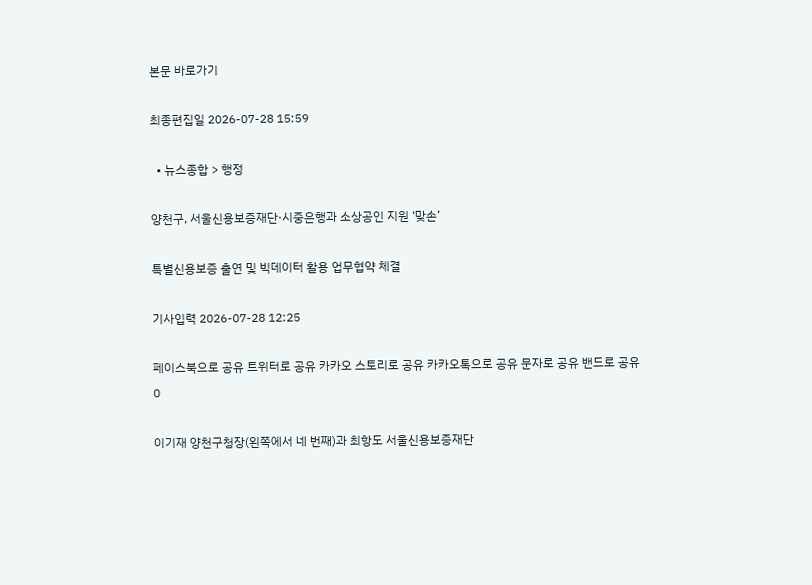본문 바로가기

최종편집일 2026-07-28 15:59

  • 뉴스종합 > 행정

양천구, 서울신용보증재단·시중은행과 소상공인 지원 ‘맞손’

특별신용보증 출연 및 빅데이터 활용 업무협약 체결

기사입력 2026-07-28 12:25

페이스북으로 공유 트위터로 공유 카카오 스토리로 공유 카카오톡으로 공유 문자로 공유 밴드로 공유
0

이기재 양천구청장(왼쪽에서 네 번째)과 최항도 서울신용보증재단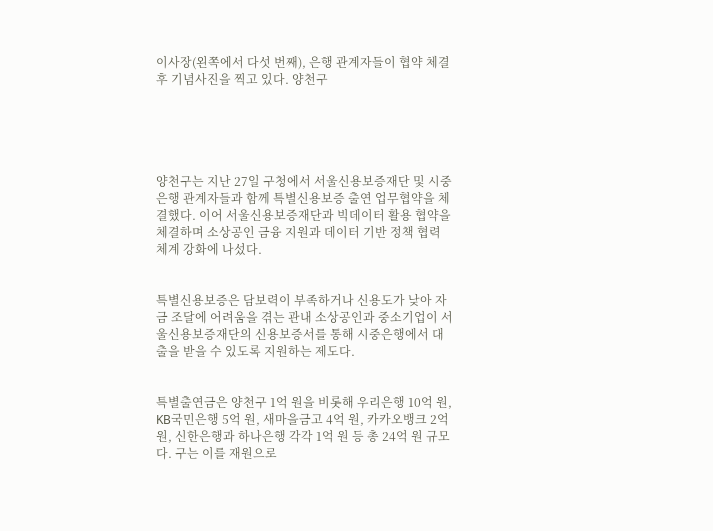이사장(왼쪽에서 다섯 번째), 은행 관계자들이 협약 체결 후 기념사진을 찍고 있다. 양천구





양천구는 지난 27일 구청에서 서울신용보증재단 및 시중은행 관계자들과 함께 특별신용보증 출연 업무협약을 체결했다. 이어 서울신용보증재단과 빅데이터 활용 협약을 체결하며 소상공인 금융 지원과 데이터 기반 정책 협력 체계 강화에 나섰다.


특별신용보증은 담보력이 부족하거나 신용도가 낮아 자금 조달에 어려움을 겪는 관내 소상공인과 중소기업이 서울신용보증재단의 신용보증서를 통해 시중은행에서 대출을 받을 수 있도록 지원하는 제도다.


특별출연금은 양천구 1억 원을 비롯해 우리은행 10억 원, KB국민은행 5억 원, 새마을금고 4억 원, 카카오뱅크 2억 원, 신한은행과 하나은행 각각 1억 원 등 총 24억 원 규모다. 구는 이를 재원으로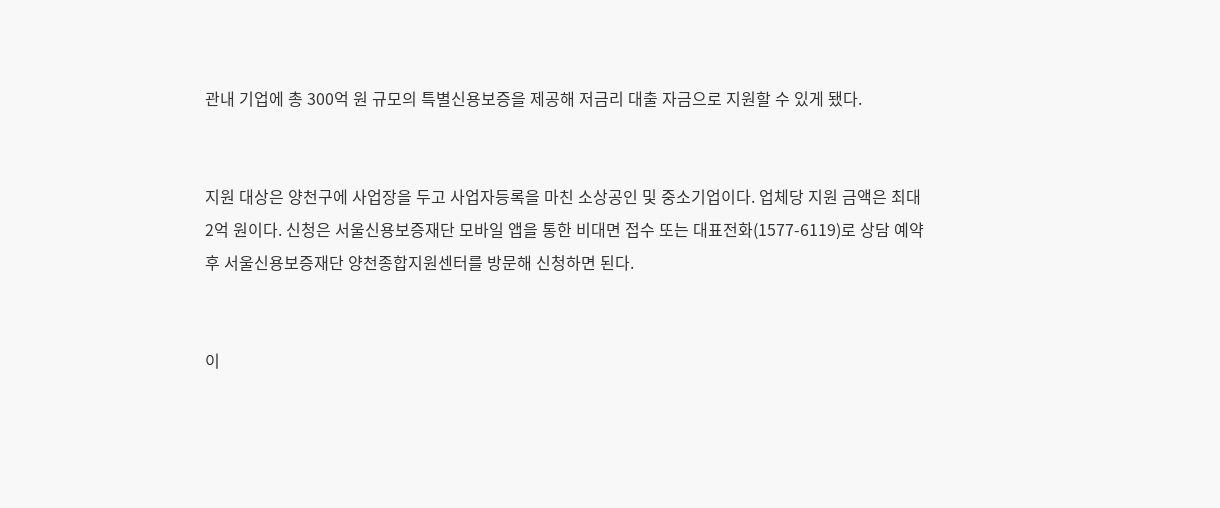관내 기업에 총 300억 원 규모의 특별신용보증을 제공해 저금리 대출 자금으로 지원할 수 있게 됐다.


지원 대상은 양천구에 사업장을 두고 사업자등록을 마친 소상공인 및 중소기업이다. 업체당 지원 금액은 최대 2억 원이다. 신청은 서울신용보증재단 모바일 앱을 통한 비대면 접수 또는 대표전화(1577-6119)로 상담 예약 후 서울신용보증재단 양천종합지원센터를 방문해 신청하면 된다.


이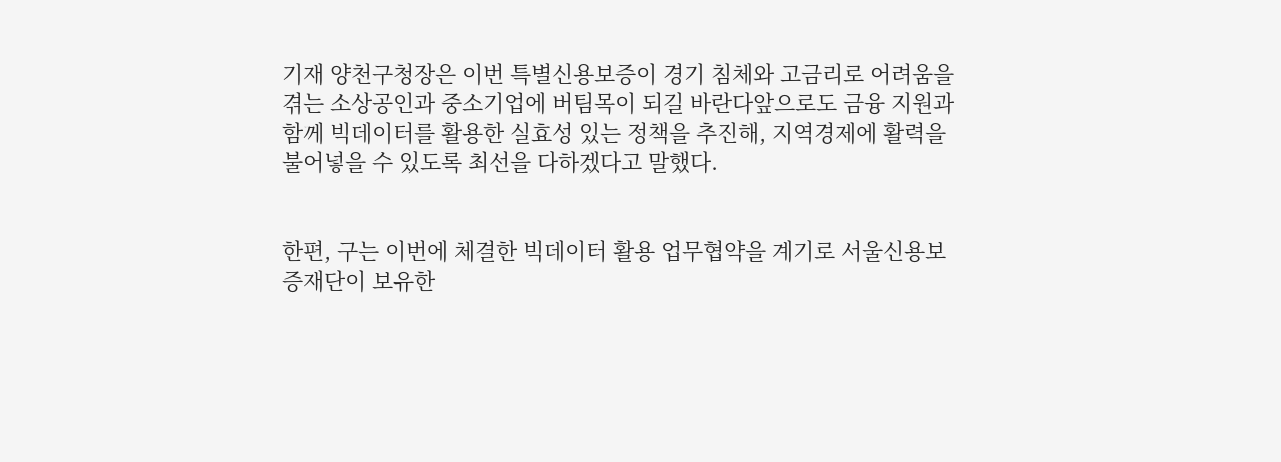기재 양천구청장은 이번 특별신용보증이 경기 침체와 고금리로 어려움을 겪는 소상공인과 중소기업에 버팀목이 되길 바란다앞으로도 금융 지원과 함께 빅데이터를 활용한 실효성 있는 정책을 추진해, 지역경제에 활력을 불어넣을 수 있도록 최선을 다하겠다고 말했다.


한편, 구는 이번에 체결한 빅데이터 활용 업무협약을 계기로 서울신용보증재단이 보유한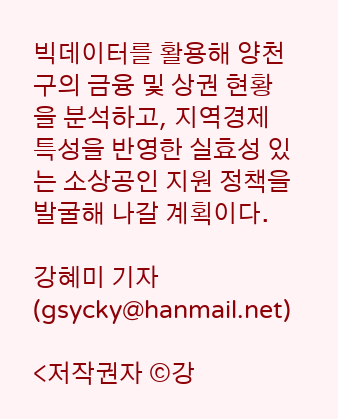빅데이터를 활용해 양천구의 금융 및 상권 현황을 분석하고, 지역경제 특성을 반영한 실효성 있는 소상공인 지원 정책을 발굴해 나갈 계획이다.

강혜미 기자 (gsycky@hanmail.net)

<저작권자 ©강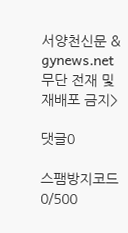서양천신문 & gynews.net 무단 전재 및 재배포 금지>

댓글0

스팸방지코드
0/500